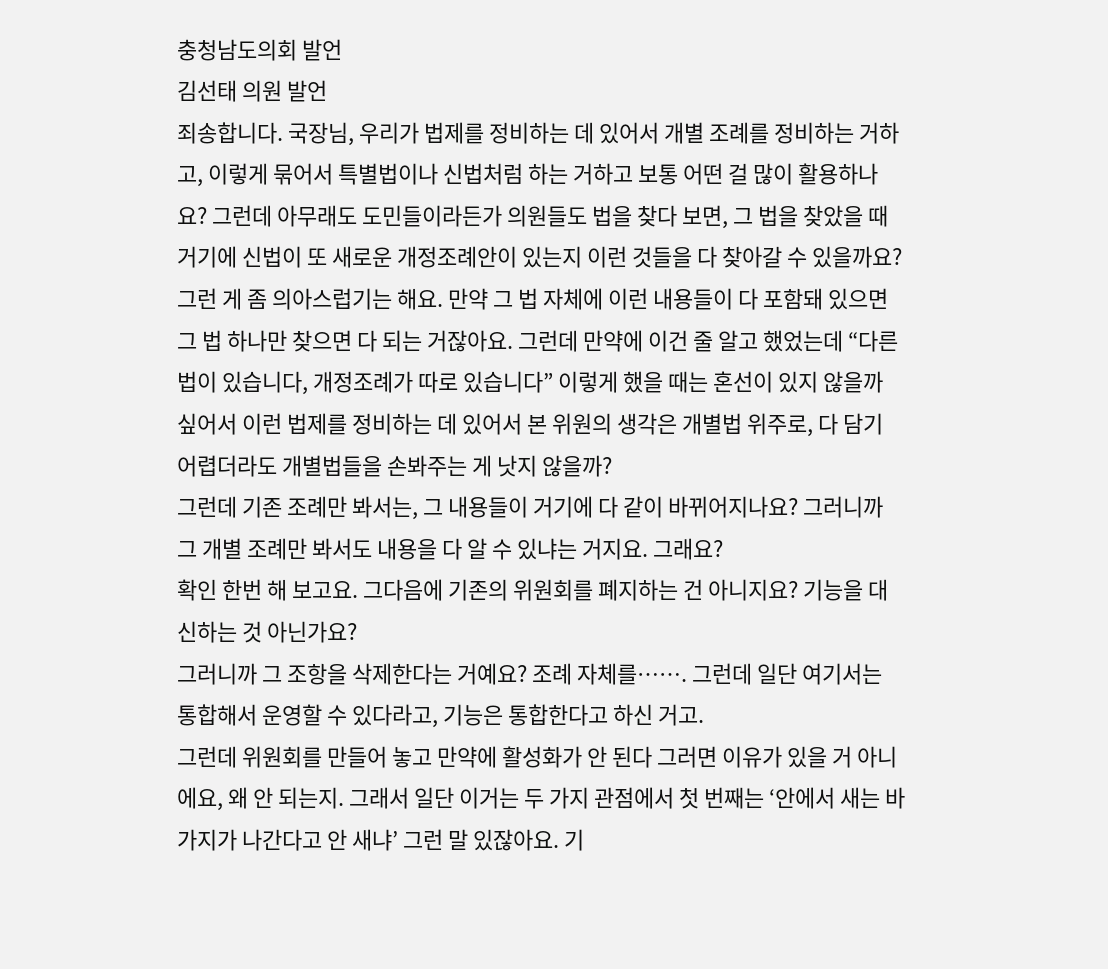충청남도의회 발언
김선태 의원 발언
죄송합니다. 국장님, 우리가 법제를 정비하는 데 있어서 개별 조례를 정비하는 거하고, 이렇게 묶어서 특별법이나 신법처럼 하는 거하고 보통 어떤 걸 많이 활용하나요? 그런데 아무래도 도민들이라든가 의원들도 법을 찾다 보면, 그 법을 찾았을 때 거기에 신법이 또 새로운 개정조례안이 있는지 이런 것들을 다 찾아갈 수 있을까요?
그런 게 좀 의아스럽기는 해요. 만약 그 법 자체에 이런 내용들이 다 포함돼 있으면 그 법 하나만 찾으면 다 되는 거잖아요. 그런데 만약에 이건 줄 알고 했었는데 “다른 법이 있습니다, 개정조례가 따로 있습니다” 이렇게 했을 때는 혼선이 있지 않을까 싶어서 이런 법제를 정비하는 데 있어서 본 위원의 생각은 개별법 위주로, 다 담기 어렵더라도 개별법들을 손봐주는 게 낫지 않을까?
그런데 기존 조례만 봐서는, 그 내용들이 거기에 다 같이 바뀌어지나요? 그러니까 그 개별 조례만 봐서도 내용을 다 알 수 있냐는 거지요. 그래요?
확인 한번 해 보고요. 그다음에 기존의 위원회를 폐지하는 건 아니지요? 기능을 대신하는 것 아닌가요?
그러니까 그 조항을 삭제한다는 거예요? 조례 자체를……. 그런데 일단 여기서는 통합해서 운영할 수 있다라고, 기능은 통합한다고 하신 거고.
그런데 위원회를 만들어 놓고 만약에 활성화가 안 된다 그러면 이유가 있을 거 아니에요, 왜 안 되는지. 그래서 일단 이거는 두 가지 관점에서 첫 번째는 ‘안에서 새는 바가지가 나간다고 안 새냐’ 그런 말 있잖아요. 기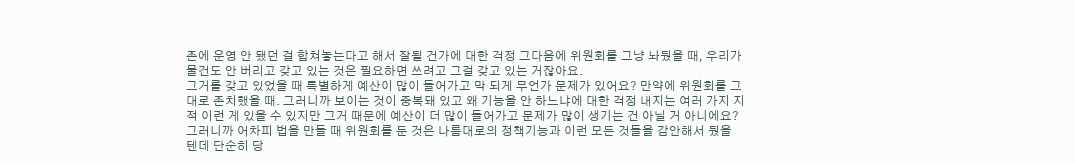존에 운영 안 됐던 걸 합쳐놓는다고 해서 잘될 건가에 대한 걱정 그다음에 위원회를 그냥 놔뒀을 때, 우리가 물건도 안 버리고 갖고 있는 것은 필요하면 쓰려고 그걸 갖고 있는 거잖아요.
그거를 갖고 있었을 때 특별하게 예산이 많이 들어가고 막 되게 무언가 문제가 있어요? 만약에 위원회를 그대로 존치했을 때. 그러니까 보이는 것이 중복돼 있고 왜 기능을 안 하느냐에 대한 걱정 내지는 여러 가지 지적 이런 게 있을 수 있지만 그거 때문에 예산이 더 많이 들어가고 문제가 많이 생기는 건 아닐 거 아니에요?
그러니까 어차피 법을 만들 때 위원회를 둔 것은 나름대로의 정책기능과 이런 모든 것들을 감안해서 뒀을 텐데 단순히 당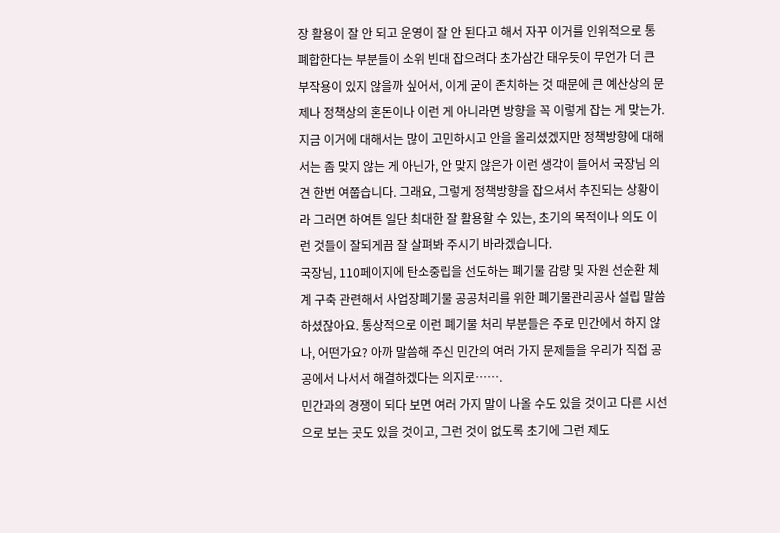장 활용이 잘 안 되고 운영이 잘 안 된다고 해서 자꾸 이거를 인위적으로 통폐합한다는 부분들이 소위 빈대 잡으려다 초가삼간 태우듯이 무언가 더 큰 부작용이 있지 않을까 싶어서, 이게 굳이 존치하는 것 때문에 큰 예산상의 문제나 정책상의 혼돈이나 이런 게 아니라면 방향을 꼭 이렇게 잡는 게 맞는가. 지금 이거에 대해서는 많이 고민하시고 안을 올리셨겠지만 정책방향에 대해서는 좀 맞지 않는 게 아닌가, 안 맞지 않은가 이런 생각이 들어서 국장님 의견 한번 여쭙습니다. 그래요, 그렇게 정책방향을 잡으셔서 추진되는 상황이라 그러면 하여튼 일단 최대한 잘 활용할 수 있는, 초기의 목적이나 의도 이런 것들이 잘되게끔 잘 살펴봐 주시기 바라겠습니다.
국장님, 110페이지에 탄소중립을 선도하는 폐기물 감량 및 자원 선순환 체계 구축 관련해서 사업장폐기물 공공처리를 위한 폐기물관리공사 설립 말씀하셨잖아요. 통상적으로 이런 폐기물 처리 부분들은 주로 민간에서 하지 않나, 어떤가요? 아까 말씀해 주신 민간의 여러 가지 문제들을 우리가 직접 공공에서 나서서 해결하겠다는 의지로…….
민간과의 경쟁이 되다 보면 여러 가지 말이 나올 수도 있을 것이고 다른 시선으로 보는 곳도 있을 것이고, 그런 것이 없도록 초기에 그런 제도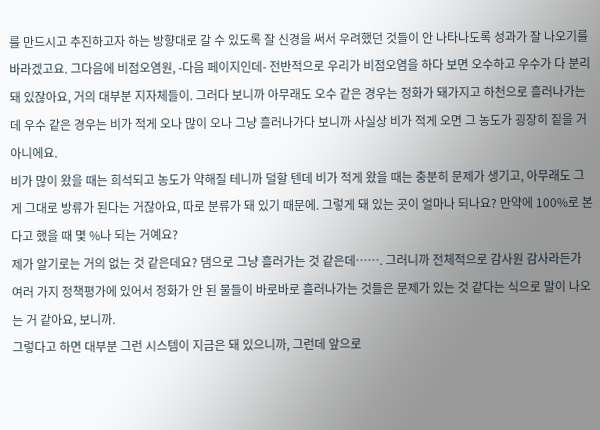를 만드시고 추진하고자 하는 방향대로 갈 수 있도록 잘 신경을 써서 우려했던 것들이 안 나타나도록 성과가 잘 나오기를 바라겠고요. 그다음에 비점오염원, -다음 페이지인데- 전반적으로 우리가 비점오염을 하다 보면 오수하고 우수가 다 분리돼 있잖아요, 거의 대부분 지자체들이. 그러다 보니까 아무래도 오수 같은 경우는 정화가 돼가지고 하천으로 흘러나가는데 우수 같은 경우는 비가 적게 오나 많이 오나 그냥 흘러나가다 보니까 사실상 비가 적게 오면 그 농도가 굉장히 짙을 거 아니에요.
비가 많이 왔을 때는 희석되고 농도가 약해질 테니까 덜할 텐데 비가 적게 왔을 때는 충분히 문제가 생기고, 아무래도 그게 그대로 방류가 된다는 거잖아요, 따로 분류가 돼 있기 때문에. 그렇게 돼 있는 곳이 얼마나 되나요? 만약에 100%로 본다고 했을 때 몇 %나 되는 거예요?
제가 알기로는 거의 없는 것 같은데요? 댐으로 그냥 흘러가는 것 같은데……. 그러니까 전체적으로 감사원 감사라든가 여러 가지 정책평가에 있어서 정화가 안 된 물들이 바로바로 흘러나가는 것들은 문제가 있는 것 같다는 식으로 말이 나오는 거 같아요, 보니까.
그렇다고 하면 대부분 그런 시스템이 지금은 돼 있으니까, 그런데 앞으로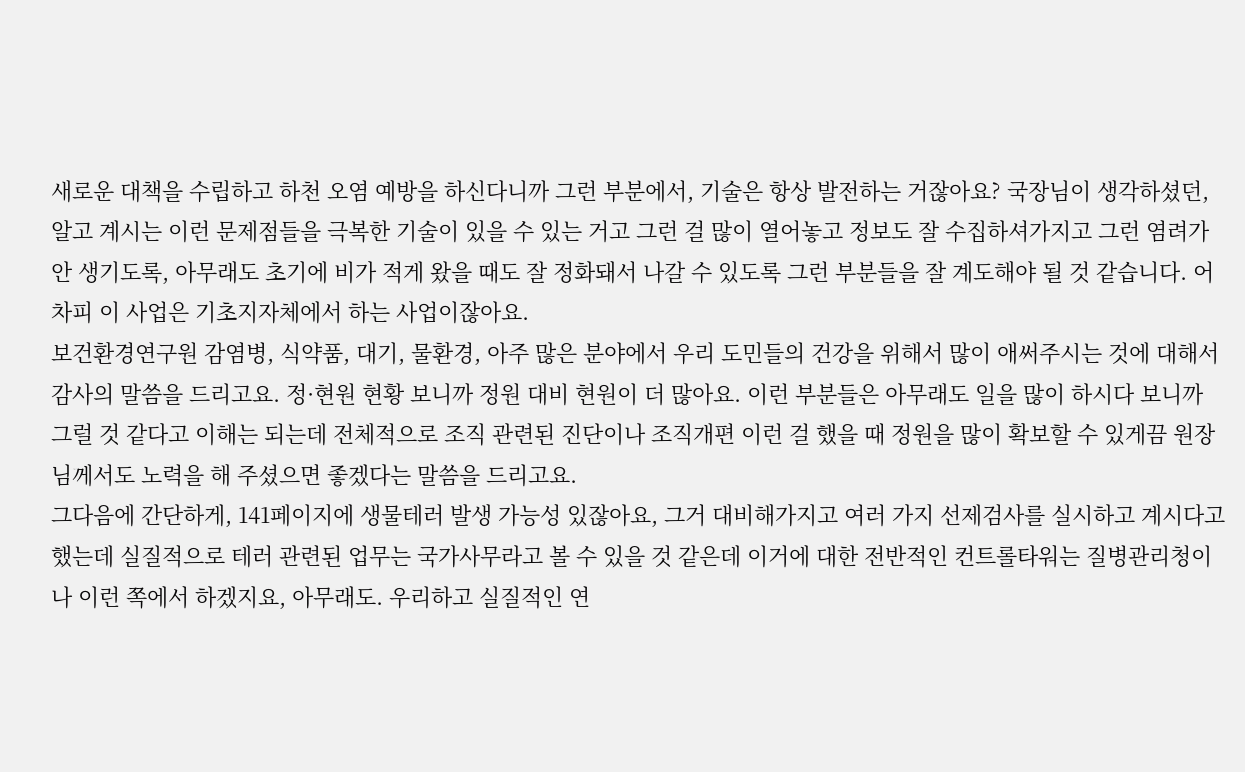새로운 대책을 수립하고 하천 오염 예방을 하신다니까 그런 부분에서, 기술은 항상 발전하는 거잖아요? 국장님이 생각하셨던, 알고 계시는 이런 문제점들을 극복한 기술이 있을 수 있는 거고 그런 걸 많이 열어놓고 정보도 잘 수집하셔가지고 그런 염려가 안 생기도록, 아무래도 초기에 비가 적게 왔을 때도 잘 정화돼서 나갈 수 있도록 그런 부분들을 잘 계도해야 될 것 같습니다. 어차피 이 사업은 기초지자체에서 하는 사업이잖아요.
보건환경연구원 감염병, 식약품, 대기, 물환경, 아주 많은 분야에서 우리 도민들의 건강을 위해서 많이 애써주시는 것에 대해서 감사의 말씀을 드리고요. 정·현원 현황 보니까 정원 대비 현원이 더 많아요. 이런 부분들은 아무래도 일을 많이 하시다 보니까 그럴 것 같다고 이해는 되는데 전체적으로 조직 관련된 진단이나 조직개편 이런 걸 했을 때 정원을 많이 확보할 수 있게끔 원장님께서도 노력을 해 주셨으면 좋겠다는 말씀을 드리고요.
그다음에 간단하게, 141페이지에 생물테러 발생 가능성 있잖아요, 그거 대비해가지고 여러 가지 선제검사를 실시하고 계시다고 했는데 실질적으로 테러 관련된 업무는 국가사무라고 볼 수 있을 것 같은데 이거에 대한 전반적인 컨트롤타워는 질병관리청이나 이런 쪽에서 하겠지요, 아무래도. 우리하고 실질적인 연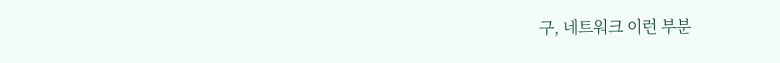구, 네트워크 이런 부분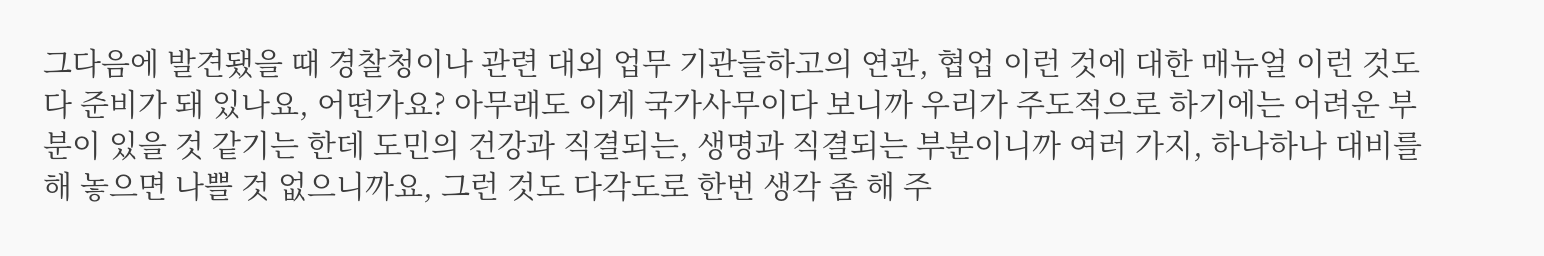그다음에 발견됐을 때 경찰청이나 관련 대외 업무 기관들하고의 연관, 협업 이런 것에 대한 매뉴얼 이런 것도 다 준비가 돼 있나요, 어떤가요? 아무래도 이게 국가사무이다 보니까 우리가 주도적으로 하기에는 어려운 부분이 있을 것 같기는 한데 도민의 건강과 직결되는, 생명과 직결되는 부분이니까 여러 가지, 하나하나 대비를 해 놓으면 나쁠 것 없으니까요, 그런 것도 다각도로 한번 생각 좀 해 주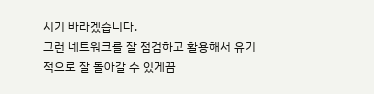시기 바라겠습니다.
그런 네트워크를 잘 점검하고 활용해서 유기적으로 잘 돌아갈 수 있게끔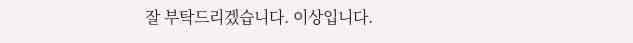잘 부탁드리겠습니다. 이상입니다.